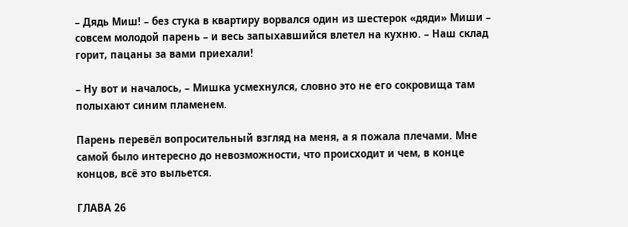– Дядь Миш! – без стука в квартиру ворвался один из шестерок «дяди» Миши – совсем молодой парень – и весь запыхавшийся влетел на кухню. – Наш склад горит, пацаны за вами приехали!

– Ну вот и началось, – Мишка усмехнулся, словно это не его сокровища там полыхают синим пламенем.

Парень перевёл вопросительный взгляд на меня, а я пожала плечами. Мне самой было интересно до невозможности, что происходит и чем, в конце концов, всё это выльется.

ГЛАВА 26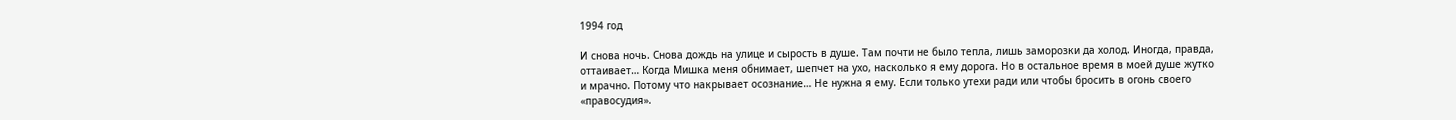1994 год

И снова ночь. Снова дождь на улице и сырость в душе. Там почти не было тепла, лишь заморозки да холод. Иногда, правда, оттаивает… Когда Мишка меня обнимает, шепчет на ухо, насколько я ему дорога. Но в остальное время в моей душе жутко и мрачно. Потому что накрывает осознание… Не нужна я ему. Если только утехи ради или чтобы бросить в огонь своего «правосудия».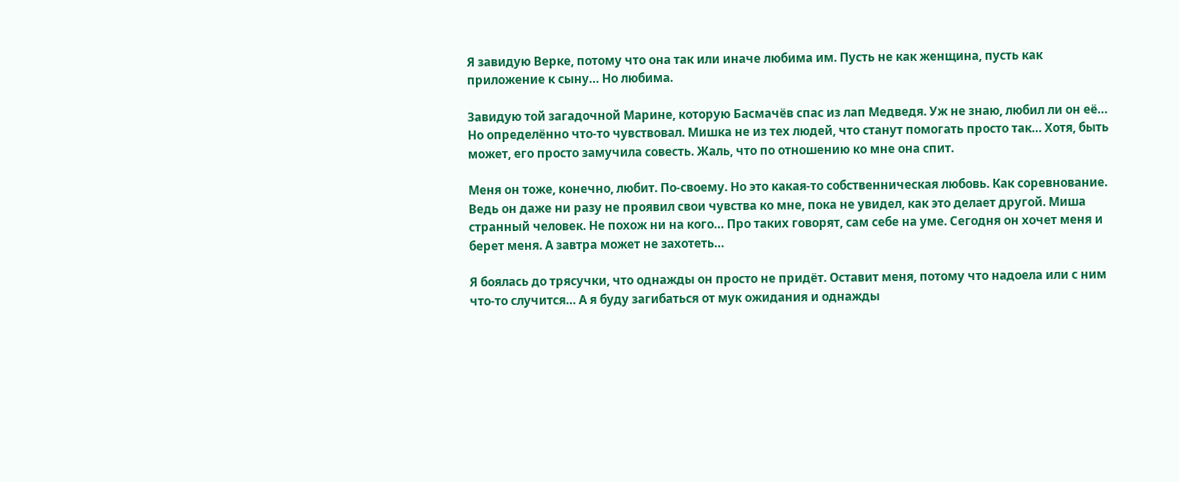Я завидую Верке, потому что она так или иначе любима им. Пусть не как женщина, пусть как приложение к сыну… Но любима.

Завидую той загадочной Марине, которую Басмачёв спас из лап Медведя. Уж не знаю, любил ли он её… Но определённо что-то чувствовал. Мишка не из тех людей, что станут помогать просто так… Хотя, быть может, его просто замучила совесть. Жаль, что по отношению ко мне она спит.

Меня он тоже, конечно, любит. По-своему. Но это какая-то собственническая любовь. Как соревнование. Ведь он даже ни разу не проявил свои чувства ко мне, пока не увидел, как это делает другой. Миша странный человек. Не похож ни на кого… Про таких говорят, сам себе на уме. Сегодня он хочет меня и берет меня. А завтра может не захотеть…

Я боялась до трясучки, что однажды он просто не придёт. Оставит меня, потому что надоела или с ним что-то случится… А я буду загибаться от мук ожидания и однажды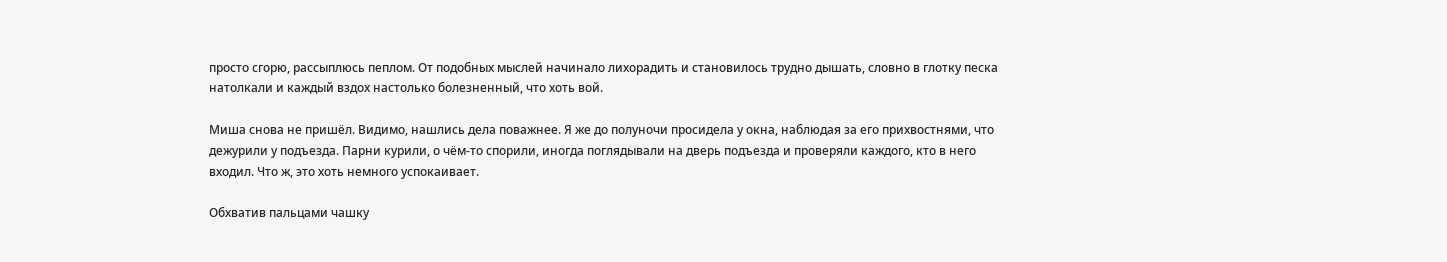просто сгорю, рассыплюсь пеплом. От подобных мыслей начинало лихорадить и становилось трудно дышать, словно в глотку песка натолкали и каждый вздох настолько болезненный, что хоть вой.

Миша снова не пришёл. Видимо, нашлись дела поважнее. Я же до полуночи просидела у окна, наблюдая за его прихвостнями, что дежурили у подъезда. Парни курили, о чём-то спорили, иногда поглядывали на дверь подъезда и проверяли каждого, кто в него входил. Что ж, это хоть немного успокаивает.

Обхватив пальцами чашку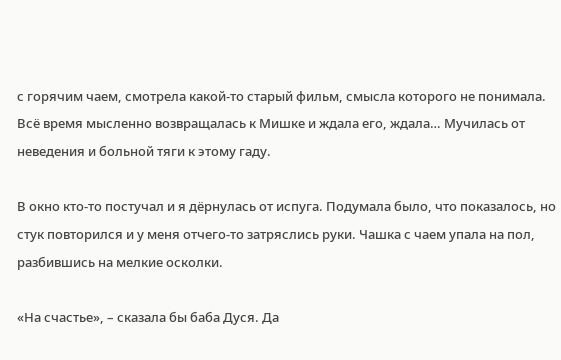с горячим чаем, смотрела какой-то старый фильм, смысла которого не понимала. Всё время мысленно возвращалась к Мишке и ждала его, ждала… Мучилась от неведения и больной тяги к этому гаду.

В окно кто-то постучал и я дёрнулась от испуга. Подумала было, что показалось, но стук повторился и у меня отчего-то затряслись руки. Чашка с чаем упала на пол, разбившись на мелкие осколки.

«На счастье», – сказала бы баба Дуся. Да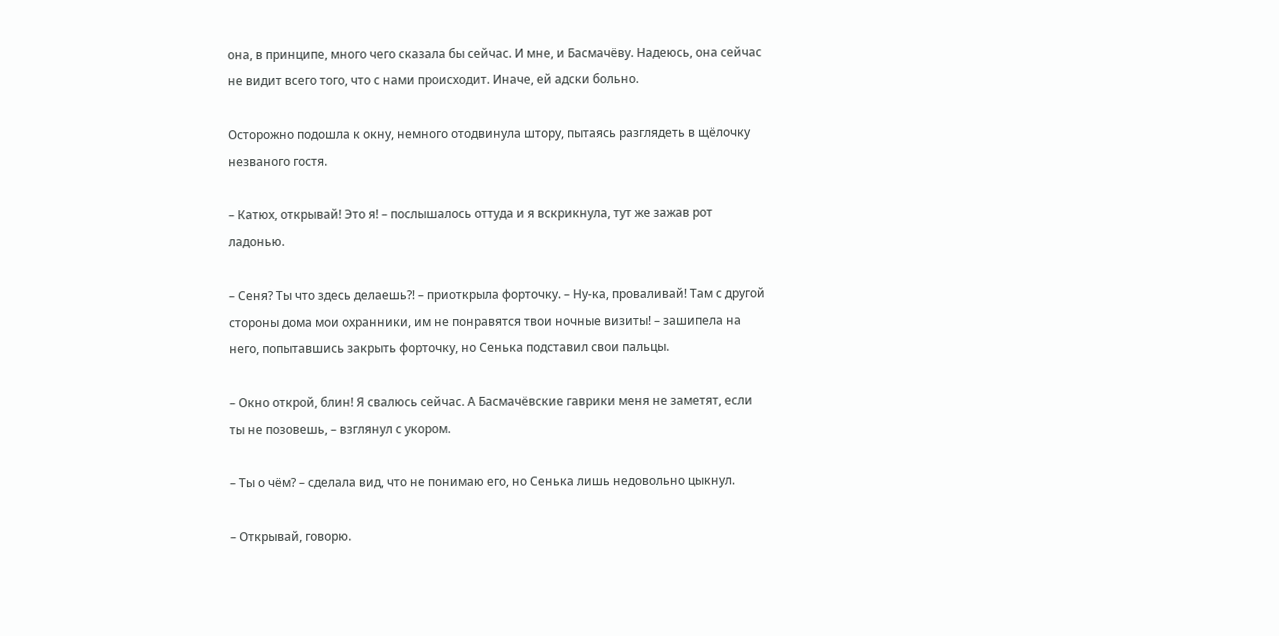она, в принципе, много чего сказала бы сейчас. И мне, и Басмачёву. Надеюсь, она сейчас не видит всего того, что с нами происходит. Иначе, ей адски больно.

Осторожно подошла к окну, немного отодвинула штору, пытаясь разглядеть в щёлочку незваного гостя.

– Катюх, открывай! Это я! – послышалось оттуда и я вскрикнула, тут же зажав рот ладонью.

– Сеня? Ты что здесь делаешь?! – приоткрыла форточку. – Ну-ка, проваливай! Там с другой стороны дома мои охранники, им не понравятся твои ночные визиты! – зашипела на него, попытавшись закрыть форточку, но Сенька подставил свои пальцы.

– Окно открой, блин! Я свалюсь сейчас. А Басмачёвские гаврики меня не заметят, если ты не позовешь, – взглянул с укором.

– Ты о чём? – сделала вид, что не понимаю его, но Сенька лишь недовольно цыкнул.

– Открывай, говорю.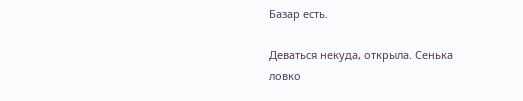Базар есть.

Деваться некуда, открыла. Сенька ловко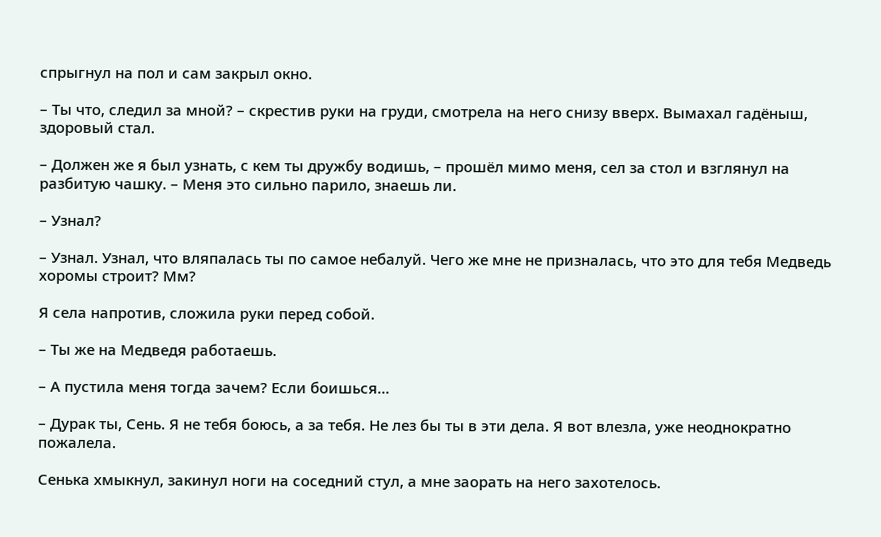спрыгнул на пол и сам закрыл окно.

– Ты что, следил за мной? – скрестив руки на груди, смотрела на него снизу вверх. Вымахал гадёныш, здоровый стал.

– Должен же я был узнать, с кем ты дружбу водишь, – прошёл мимо меня, сел за стол и взглянул на разбитую чашку. – Меня это сильно парило, знаешь ли.

– Узнал?

– Узнал. Узнал, что вляпалась ты по самое небалуй. Чего же мне не призналась, что это для тебя Медведь хоромы строит? Мм?

Я села напротив, сложила руки перед собой.

– Ты же на Медведя работаешь.

– А пустила меня тогда зачем? Если боишься…

– Дурак ты, Сень. Я не тебя боюсь, а за тебя. Не лез бы ты в эти дела. Я вот влезла, уже неоднократно пожалела.

Сенька хмыкнул, закинул ноги на соседний стул, а мне заорать на него захотелось.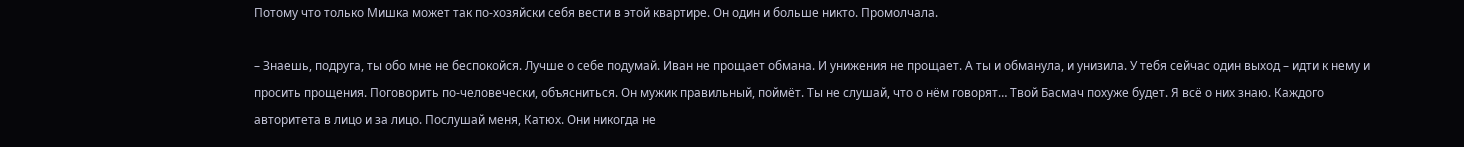Потому что только Мишка может так по-хозяйски себя вести в этой квартире. Он один и больше никто. Промолчала.

– Знаешь, подруга, ты обо мне не беспокойся. Лучше о себе подумай. Иван не прощает обмана. И унижения не прощает. А ты и обманула, и унизила. У тебя сейчас один выход – идти к нему и просить прощения. Поговорить по-человечески, объясниться. Он мужик правильный, поймёт. Ты не слушай, что о нём говорят… Твой Басмач похуже будет. Я всё о них знаю. Каждого авторитета в лицо и за лицо. Послушай меня, Катюх. Они никогда не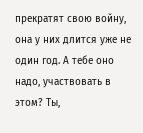прекратят свою войну, она у них длится уже не один год. А тебе оно надо, участвовать в этом? Ты,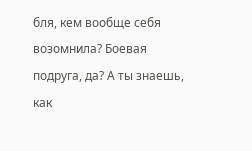бля, кем вообще себя возомнила? Боевая подруга, да? А ты знаешь, как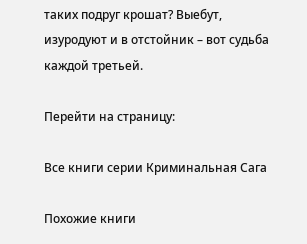таких подруг крошат? Выебут, изуродуют и в отстойник – вот судьба каждой третьей.

Перейти на страницу:

Все книги серии Криминальная Сага

Похожие книги